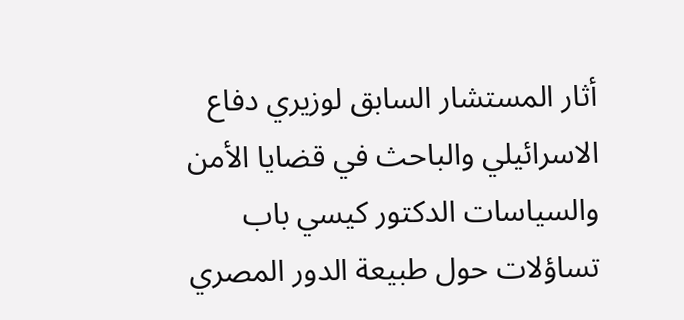أثار المستشار السابق لوزيري دفاع الاسرائيلي والباحث في قضايا الأمن والسياسات الدكتور كيسي باب تساؤلات حول طبيعة الدور المصري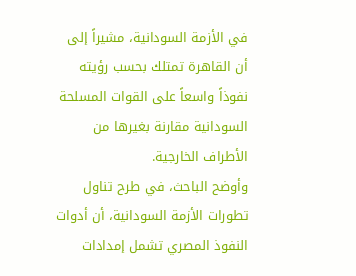في الأزمة السودانية، مشيراً إلى أن القاهرة تمتلك بحسب رؤيته نفوذاً واسعاً على القوات المسلحة السودانية مقارنة بغيرها من الأطراف الخارجية.
وأوضح الباحث، في طرح تناول تطورات الأزمة السودانية، أن أدوات النفوذ المصري تشمل إمدادات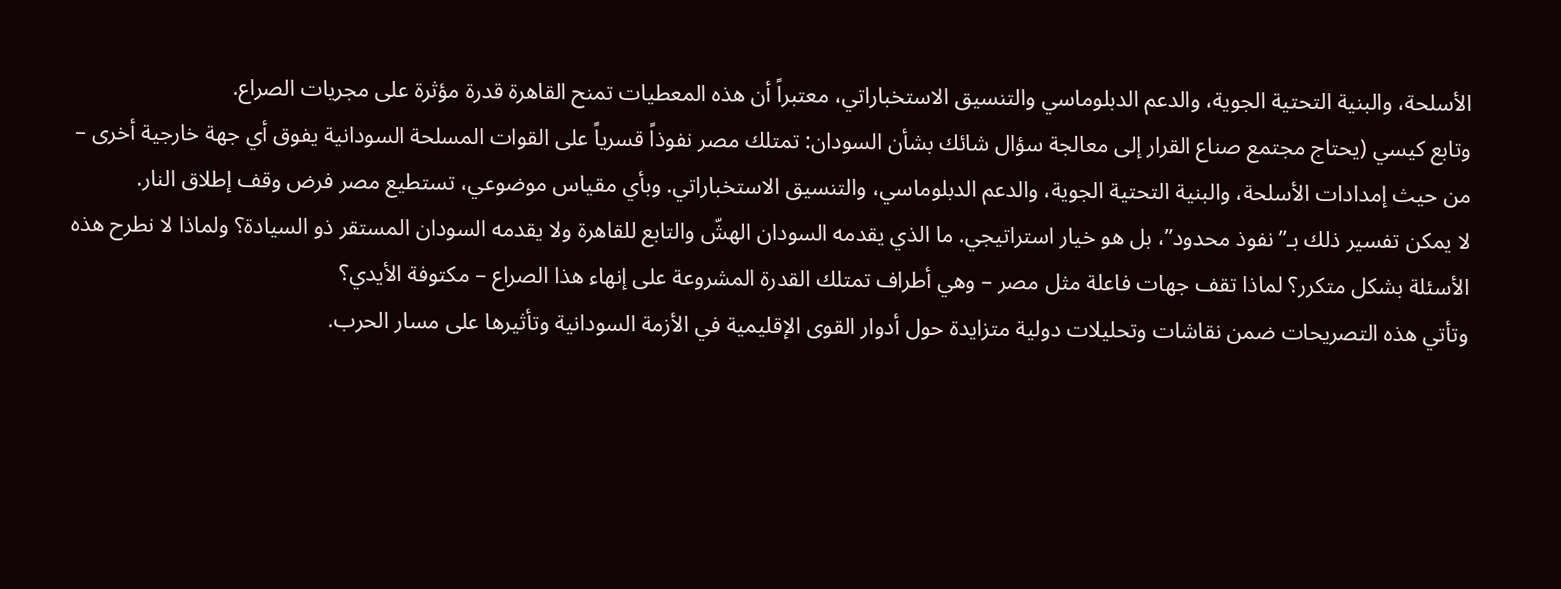الأسلحة، والبنية التحتية الجوية، والدعم الدبلوماسي والتنسيق الاستخباراتي، معتبراً أن هذه المعطيات تمنح القاهرة قدرة مؤثرة على مجريات الصراع.
وتابع كيسي (يحتاج مجتمع صناع القرار إلى معالجة سؤال شائك بشأن السودان: تمتلك مصر نفوذاً قسرياً على القوات المسلحة السودانية يفوق أي جهة خارجية أخرى – من حيث إمدادات الأسلحة، والبنية التحتية الجوية، والدعم الدبلوماسي، والتنسيق الاستخباراتي. وبأي مقياس موضوعي، تستطيع مصر فرض وقف إطلاق النار.
لا يمكن تفسير ذلك بـ”نفوذ محدود”، بل هو خيار استراتيجي. ما الذي يقدمه السودان الهشّ والتابع للقاهرة ولا يقدمه السودان المستقر ذو السيادة؟ ولماذا لا نطرح هذه الأسئلة بشكل متكرر؟ لماذا تقف جهات فاعلة مثل مصر – وهي أطراف تمتلك القدرة المشروعة على إنهاء هذا الصراع – مكتوفة الأيدي؟
وتأتي هذه التصريحات ضمن نقاشات وتحليلات دولية متزايدة حول أدوار القوى الإقليمية في الأزمة السودانية وتأثيرها على مسار الحرب.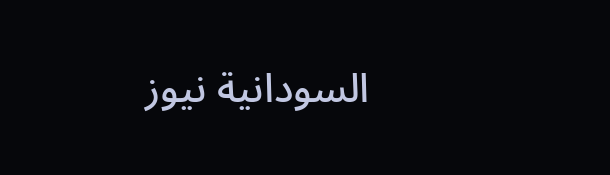السودانية نيوز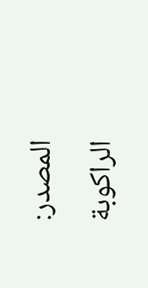المصدر:
الراكوبة